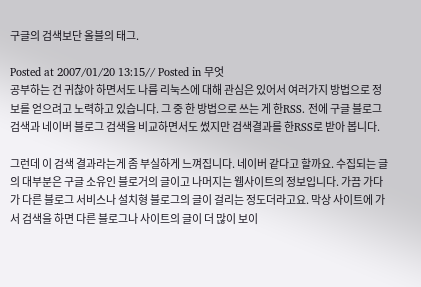구글의 검색보단 올블의 태그.

Posted at 2007/01/20 13:15// Posted in 무엇
공부하는 건 귀찮아 하면서도 나름 리눅스에 대해 관심은 있어서 여러가지 방법으로 정보를 얻으려고 노력하고 있습니다. 그 중 한 방법으로 쓰는 게 한RSS. 전에 구글 블로그 검색과 네이버 블로그 검색을 비교하면서도 썼지만 검색결과를 한RSS로 받아 봅니다.

그런데 이 검색 결과라는게 좀 부실하게 느껴집니다. 네이버 같다고 할까요. 수집되는 글의 대부분은 구글 소유인 블로거의 글이고 나머지는 웹사이트의 정보입니다. 가끔 가다가 다른 블로그 서비스나 설치형 블로그의 글이 걸리는 정도더라고요. 막상 사이트에 가서 검색을 하면 다른 블로그나 사이트의 글이 더 많이 보이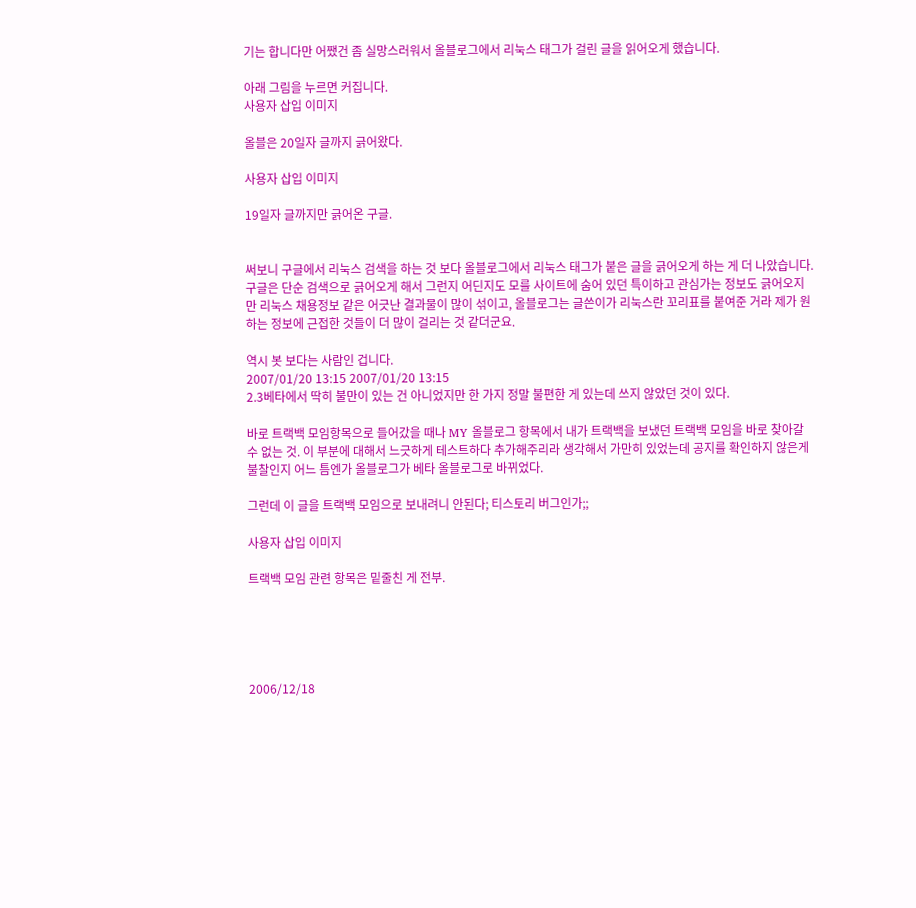기는 합니다만 어쨌건 좀 실망스러워서 올블로그에서 리눅스 태그가 걸린 글을 읽어오게 했습니다.

아래 그림을 누르면 커집니다.
사용자 삽입 이미지

올블은 20일자 글까지 긁어왔다.

사용자 삽입 이미지

19일자 글까지만 긁어온 구글.


써보니 구글에서 리눅스 검색을 하는 것 보다 올블로그에서 리눅스 태그가 붙은 글을 긁어오게 하는 게 더 나았습니다. 구글은 단순 검색으로 긁어오게 해서 그런지 어딘지도 모를 사이트에 숨어 있던 특이하고 관심가는 정보도 긁어오지만 리눅스 채용정보 같은 어긋난 결과물이 많이 섞이고, 올블로그는 글쓴이가 리눅스란 꼬리표를 붙여준 거라 제가 원하는 정보에 근접한 것들이 더 많이 걸리는 것 같더군요.

역시 봇 보다는 사람인 겁니다.
2007/01/20 13:15 2007/01/20 13:15
2.3베타에서 딱히 불만이 있는 건 아니었지만 한 가지 정말 불편한 게 있는데 쓰지 않았던 것이 있다.

바로 트랙백 모임항목으로 들어갔을 때나 MY 올블로그 항목에서 내가 트랙백을 보냈던 트랙백 모임을 바로 찾아갈 수 없는 것. 이 부분에 대해서 느긋하게 테스트하다 추가해주리라 생각해서 가만히 있었는데 공지를 확인하지 않은게 불찰인지 어느 틈엔가 올블로그가 베타 올블로그로 바뀌었다.

그런데 이 글을 트랙백 모임으로 보내려니 안된다; 티스토리 버그인가;;

사용자 삽입 이미지

트랙백 모임 관련 항목은 밑줄친 게 전부.





2006/12/18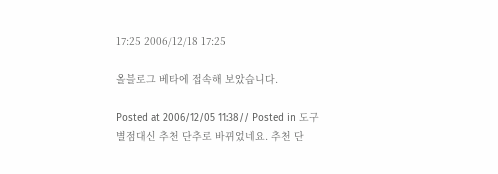17:25 2006/12/18 17:25

올블로그 베타에 접속해 보았습니다.

Posted at 2006/12/05 11:38// Posted in 도구
별점대신 추천 단추로 바뀌었네요. 추천 단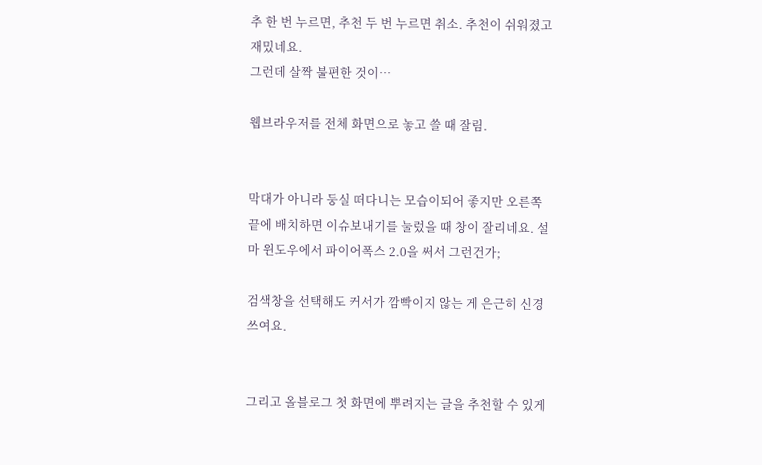추 한 번 누르면, 추천 두 번 누르면 취소. 추천이 쉬워졌고 재밌네요.
그런데 살짝 불편한 것이…

웹브라우저를 전체 화면으로 놓고 쓸 때 잘림.


막대가 아니라 둥실 떠다니는 모습이되어 좋지만 오른쪽 끝에 배치하면 이슈보내기를 눌렀을 때 창이 잘리네요. 설마 윈도우에서 파이어폭스 2.0을 써서 그런건가;

검색창을 선택해도 커서가 깜빡이지 않는 게 은근히 신경쓰여요.


그리고 올블로그 첫 화면에 뿌려지는 글을 추천할 수 있게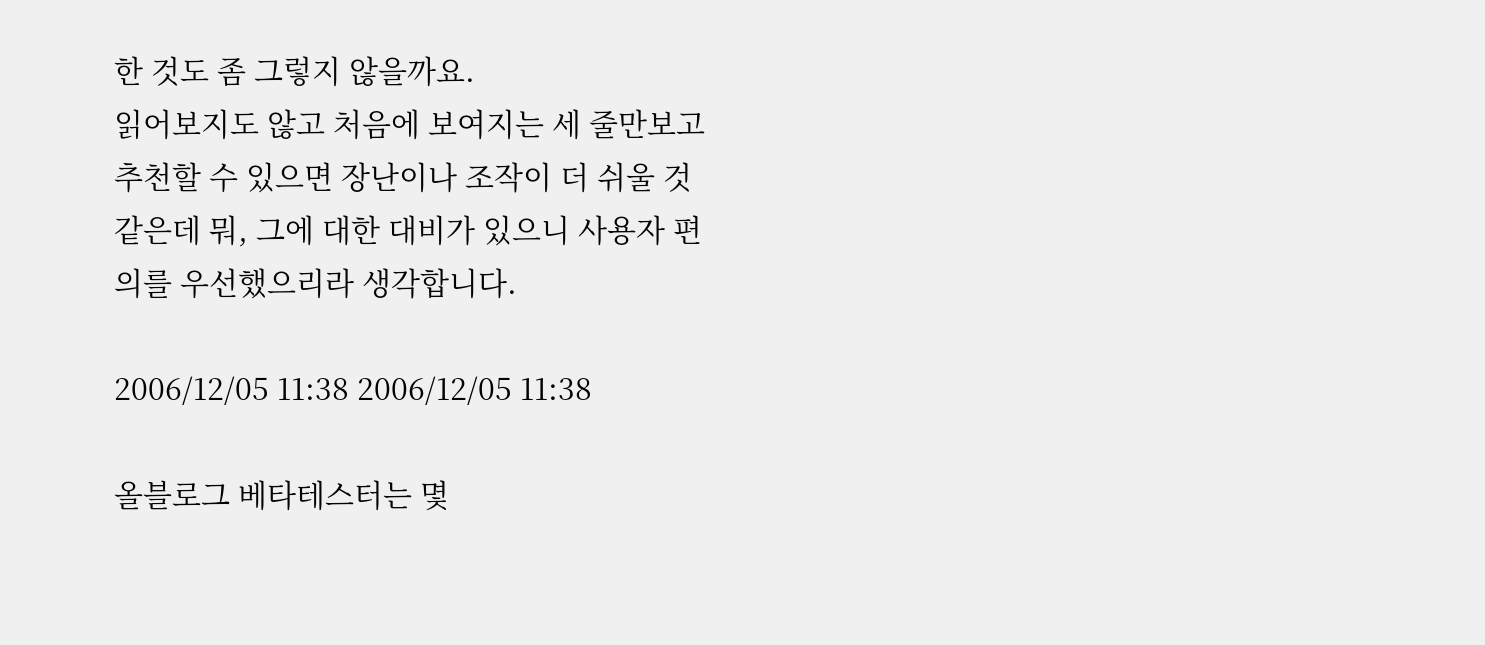한 것도 좀 그렇지 않을까요.
읽어보지도 않고 처음에 보여지는 세 줄만보고 추천할 수 있으면 장난이나 조작이 더 쉬울 것 같은데 뭐, 그에 대한 대비가 있으니 사용자 편의를 우선했으리라 생각합니다.

2006/12/05 11:38 2006/12/05 11:38

올블로그 베타테스터는 몇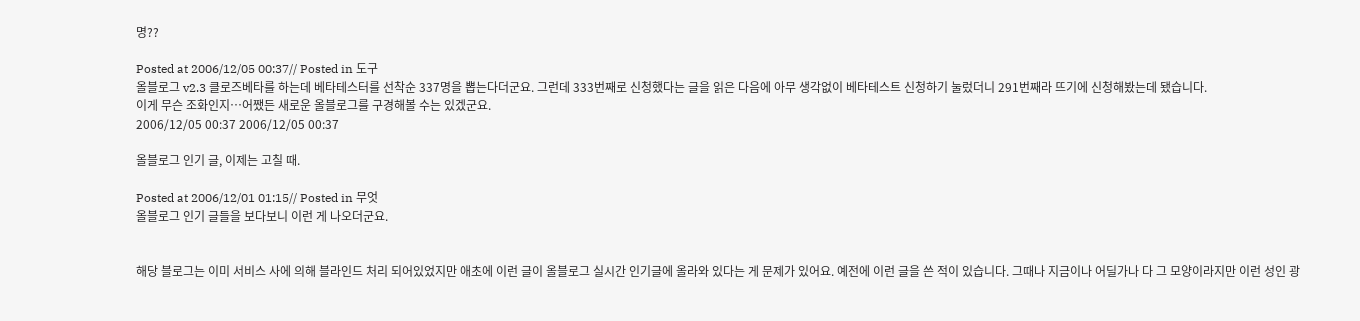명??

Posted at 2006/12/05 00:37// Posted in 도구
올블로그 v2.3 클로즈베타를 하는데 베타테스터를 선착순 337명을 뽑는다더군요. 그런데 333번째로 신청했다는 글을 읽은 다음에 아무 생각없이 베타테스트 신청하기 눌렀더니 291번째라 뜨기에 신청해봤는데 됐습니다.
이게 무슨 조화인지…어쨌든 새로운 올블로그를 구경해볼 수는 있겠군요.
2006/12/05 00:37 2006/12/05 00:37

올블로그 인기 글, 이제는 고칠 때.

Posted at 2006/12/01 01:15// Posted in 무엇
올블로그 인기 글들을 보다보니 이런 게 나오더군요.


해당 블로그는 이미 서비스 사에 의해 블라인드 처리 되어있었지만 애초에 이런 글이 올블로그 실시간 인기글에 올라와 있다는 게 문제가 있어요. 예전에 이런 글을 쓴 적이 있습니다. 그때나 지금이나 어딜가나 다 그 모양이라지만 이런 성인 광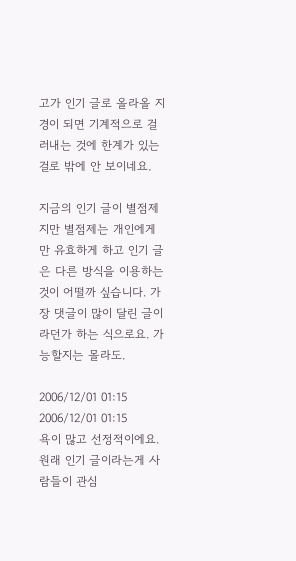고가 인기 글로 올라올 지경이 되면 기계적으로 걸러내는 것에 한계가 있는 걸로 밖에 안 보이네요.

지금의 인기 글이 별점제지만 별점제는 개인에게만 유효하게 하고 인기 글은 다른 방식을 이용하는 것이 어떨까 싶습니다. 가장 댓글이 많이 달린 글이라던가 하는 식으로요. 가능할지는 몰라도.

2006/12/01 01:15 2006/12/01 01:15
욕이 많고 선정적이에요. 원래 인기 글이라는게 사람들이 관심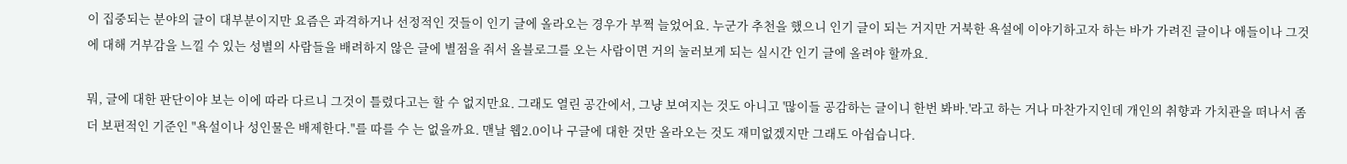이 집중되는 분야의 글이 대부분이지만 요즘은 과격하거나 선정적인 것들이 인기 글에 올라오는 경우가 부쩍 늘었어요. 누군가 추천을 했으니 인기 글이 되는 거지만 거북한 욕설에 이야기하고자 하는 바가 가려진 글이나 애들이나 그것에 대해 거부감을 느낄 수 있는 성별의 사람들을 배려하지 않은 글에 별점을 줘서 올블로그를 오는 사람이면 거의 눌러보게 되는 실시간 인기 글에 올려야 할까요.

뭐, 글에 대한 판단이야 보는 이에 따라 다르니 그것이 틀렸다고는 할 수 없지만요. 그래도 열린 공간에서, 그냥 보여지는 것도 아니고 '많이들 공감하는 글이니 한번 봐바.'라고 하는 거나 마찬가지인데 개인의 취향과 가치관을 떠나서 좀 더 보편적인 기준인 "욕설이나 성인물은 배제한다."를 따를 수 는 없을까요. 맨날 웹2.0이나 구글에 대한 것만 올라오는 것도 재미없겠지만 그래도 아쉽습니다.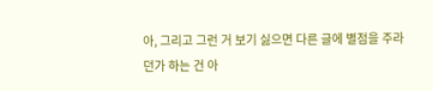아, 그리고 그런 거 보기 싫으면 다른 글에 별점을 주라던가 하는 건 아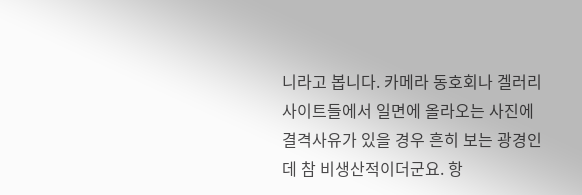니라고 봅니다. 카메라 동호회나 겔러리 사이트들에서 일면에 올라오는 사진에 결격사유가 있을 경우 흔히 보는 광경인데 참 비생산적이더군요. 항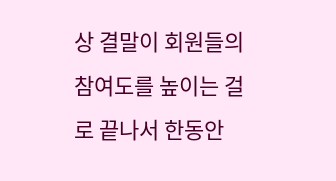상 결말이 회원들의 참여도를 높이는 걸로 끝나서 한동안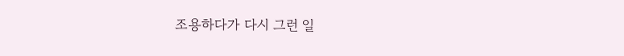조용하다가 다시 그런 일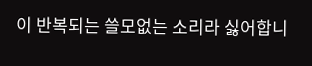이 반복되는 쓸모없는 소리라 싫어합니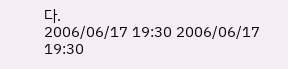다.
2006/06/17 19:30 2006/06/17 19:30